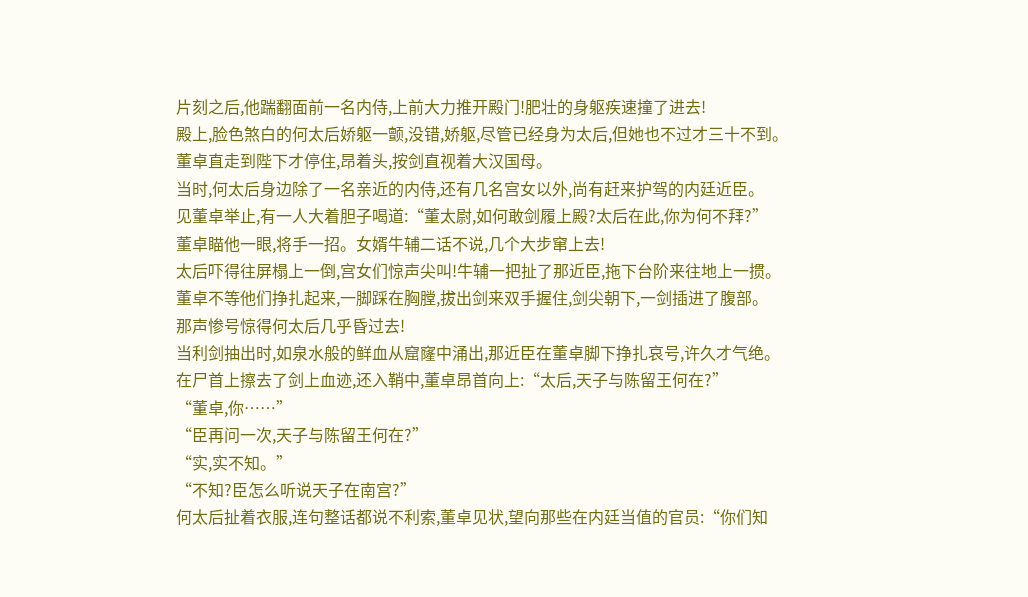片刻之后,他踹翻面前一名内侍,上前大力推开殿门!肥壮的身躯疾速撞了进去!
殿上,脸色煞白的何太后娇躯一颤,没错,娇躯,尽管已经身为太后,但她也不过才三十不到。
董卓直走到陛下才停住,昂着头,按剑直视着大汉国母。
当时,何太后身边除了一名亲近的内侍,还有几名宫女以外,尚有赶来护驾的内廷近臣。
见董卓举止,有一人大着胆子喝道:“董太尉,如何敢剑履上殿?太后在此,你为何不拜?”
董卓瞄他一眼,将手一招。女婿牛辅二话不说,几个大步窜上去!
太后吓得往屏榻上一倒,宫女们惊声尖叫!牛辅一把扯了那近臣,拖下台阶来往地上一掼。
董卓不等他们挣扎起来,一脚踩在胸膛,拔出剑来双手握住,剑尖朝下,一剑插进了腹部。
那声惨号惊得何太后几乎昏过去!
当利剑抽出时,如泉水般的鲜血从窟窿中涌出,那近臣在董卓脚下挣扎哀号,许久才气绝。
在尸首上擦去了剑上血迹,还入鞘中,董卓昂首向上:“太后,天子与陈留王何在?”
“董卓,你……”
“臣再问一次,天子与陈留王何在?”
“实,实不知。”
“不知?臣怎么听说天子在南宫?”
何太后扯着衣服,连句整话都说不利索,董卓见状,望向那些在内廷当值的官员:“你们知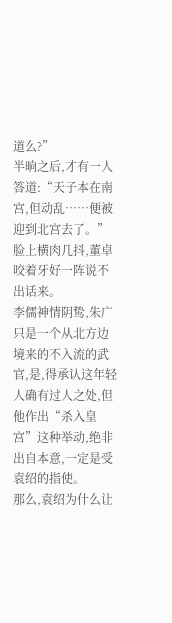道么?”
半晌之后,才有一人答道:“天子本在南宫,但动乱……便被迎到北宫去了。”
脸上横肉几抖,董卓咬着牙好一阵说不出话来。
李儒神情阴鸷,朱广只是一个从北方边境来的不入流的武官,是,得承认这年轻人确有过人之处,但他作出“杀入皇宫”这种举动,绝非出自本意,一定是受袁绍的指使。
那么,袁绍为什么让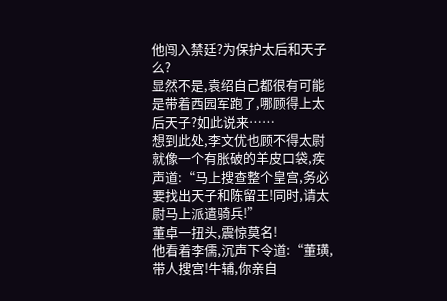他闯入禁廷?为保护太后和天子么?
显然不是,袁绍自己都很有可能是带着西园军跑了,哪顾得上太后天子?如此说来……
想到此处,李文优也顾不得太尉就像一个有胀破的羊皮口袋,疾声道:“马上搜查整个皇宫,务必要找出天子和陈留王!同时,请太尉马上派遣骑兵!”
董卓一扭头,震惊莫名!
他看着李儒,沉声下令道:“董璜,带人搜宫!牛辅,你亲自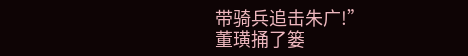带骑兵追击朱广!”
董璜捅了篓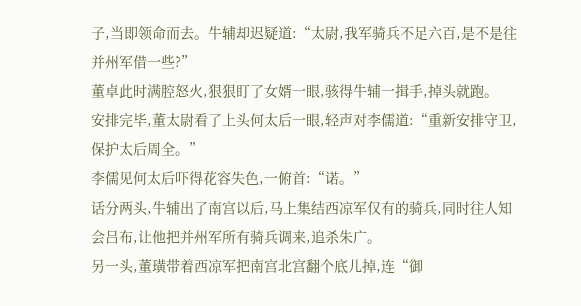子,当即领命而去。牛辅却迟疑道:“太尉,我军骑兵不足六百,是不是往并州军借一些?”
董卓此时满腔怒火,狠狠盯了女婿一眼,骇得牛辅一揖手,掉头就跑。
安排完毕,董太尉看了上头何太后一眼,轻声对李儒道:“重新安排守卫,保护太后周全。”
李儒见何太后吓得花容失色,一俯首:“诺。”
话分两头,牛辅出了南宫以后,马上集结西凉军仅有的骑兵,同时往人知会吕布,让他把并州军所有骑兵调来,追杀朱广。
另一头,董璜带着西凉军把南宫北宫翻个底儿掉,连“御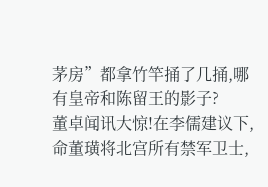茅房”都拿竹竿捅了几捅,哪有皇帝和陈留王的影子?
董卓闻讯大惊!在李儒建议下,命董璜将北宫所有禁军卫士,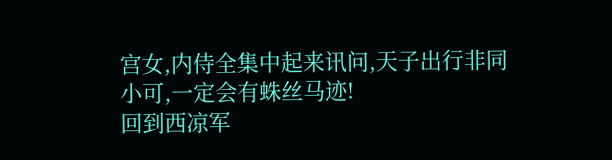宫女,内侍全集中起来讯问,天子出行非同小可,一定会有蛛丝马迹!
回到西凉军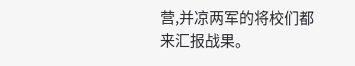营,并凉两军的将校们都来汇报战果。